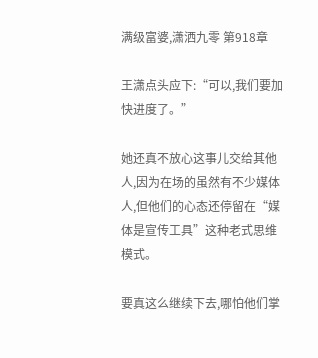满级富婆,潇洒九零 第918章

王潇点头应下:“可以,我们要加快进度了。”

她还真不放心这事儿交给其他人,因为在场的虽然有不少媒体人,但他们的心态还停留在“媒体是宣传工具”这种老式思维模式。

要真这么继续下去,哪怕他们掌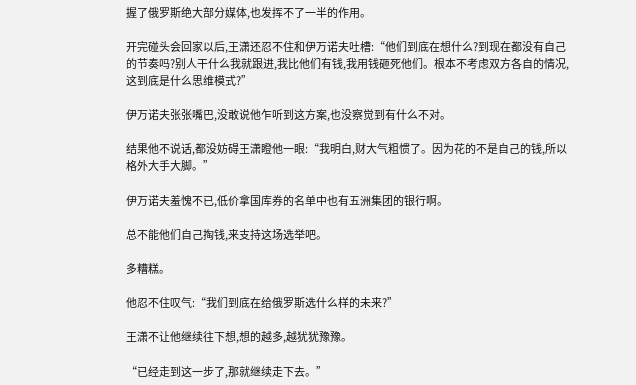握了俄罗斯绝大部分媒体,也发挥不了一半的作用。

开完碰头会回家以后,王潇还忍不住和伊万诺夫吐槽:“他们到底在想什么?到现在都没有自己的节奏吗?别人干什么我就跟进,我比他们有钱,我用钱砸死他们。根本不考虑双方各自的情况,这到底是什么思维模式?”

伊万诺夫张张嘴巴,没敢说他乍听到这方案,也没察觉到有什么不对。

结果他不说话,都没妨碍王潇瞪他一眼:“我明白,财大气粗惯了。因为花的不是自己的钱,所以格外大手大脚。”

伊万诺夫羞愧不已,低价拿国库券的名单中也有五洲集团的银行啊。

总不能他们自己掏钱,来支持这场选举吧。

多糟糕。

他忍不住叹气:“我们到底在给俄罗斯选什么样的未来?”

王潇不让他继续往下想,想的越多,越犹犹豫豫。

“已经走到这一步了,那就继续走下去。”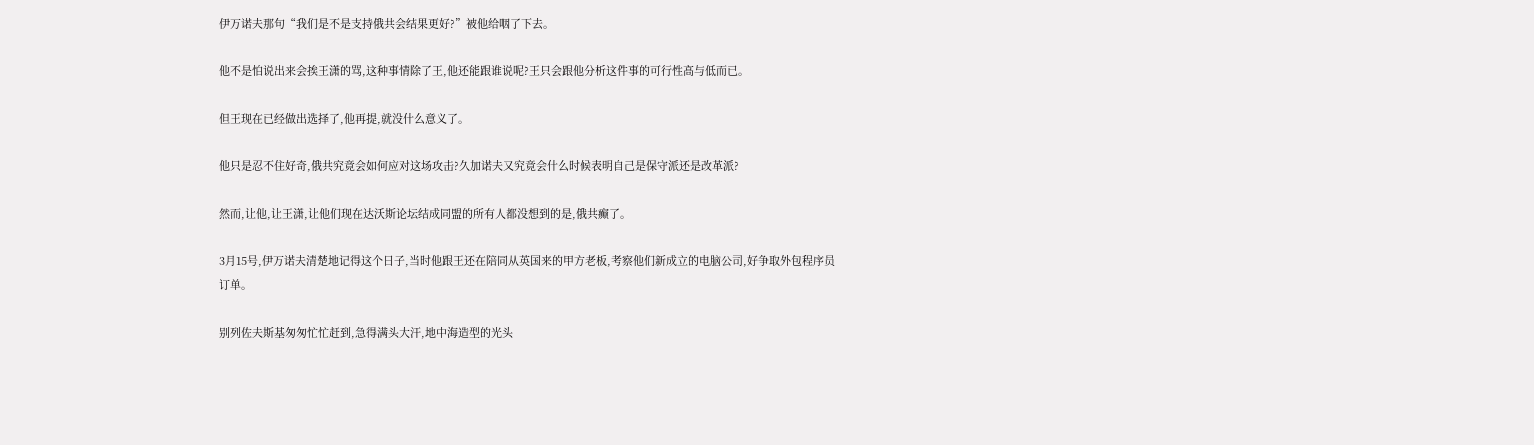伊万诺夫那句“我们是不是支持俄共会结果更好?”被他给咽了下去。

他不是怕说出来会挨王潇的骂,这种事情除了王,他还能跟谁说呢?王只会跟他分析这件事的可行性高与低而已。

但王现在已经做出选择了,他再提,就没什么意义了。

他只是忍不住好奇,俄共究竟会如何应对这场攻击?久加诺夫又究竟会什么时候表明自己是保守派还是改革派?

然而,让他,让王潇,让他们现在达沃斯论坛结成同盟的所有人都没想到的是,俄共癫了。

3月15号,伊万诺夫清楚地记得这个日子,当时他跟王还在陪同从英国来的甲方老板,考察他们新成立的电脑公司,好争取外包程序员订单。

别列佐夫斯基匆匆忙忙赶到,急得满头大汗,地中海造型的光头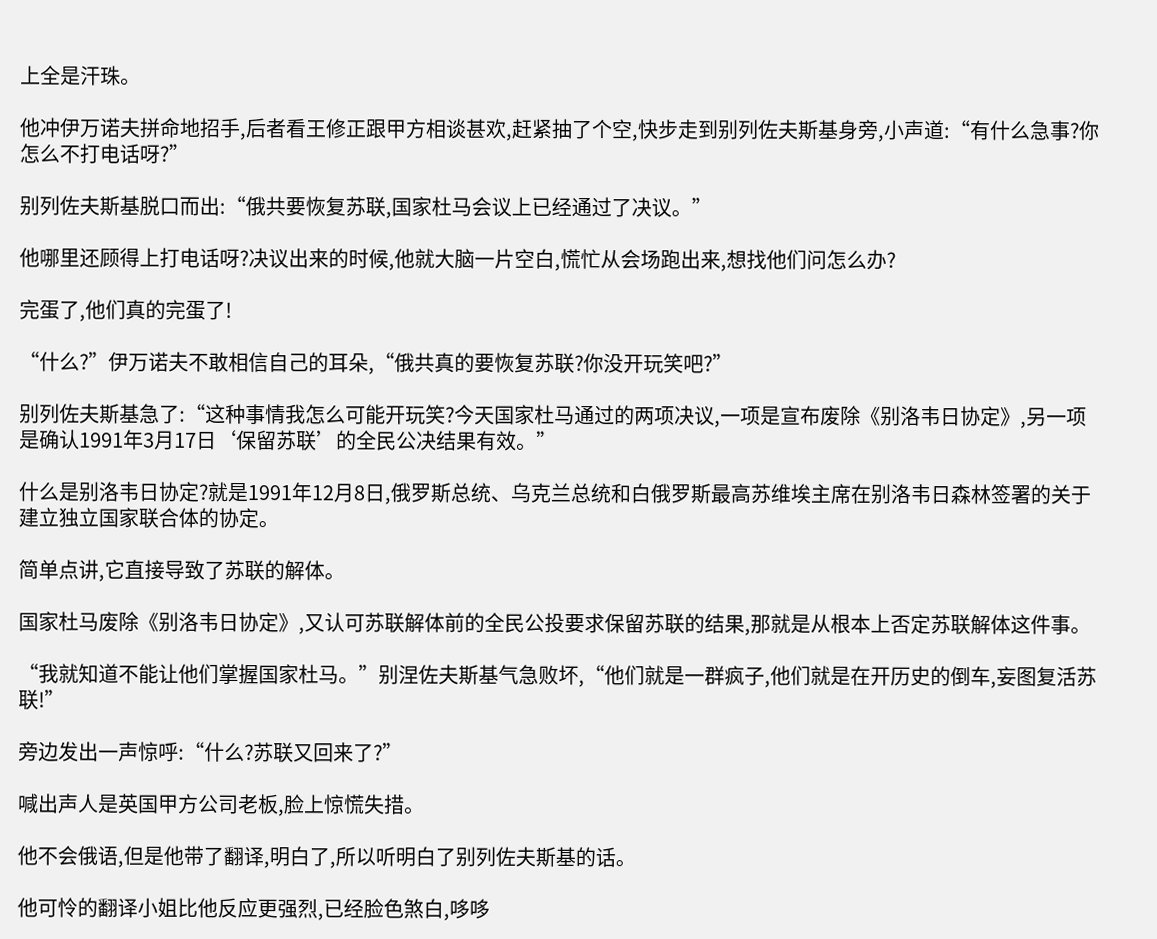上全是汗珠。

他冲伊万诺夫拼命地招手,后者看王修正跟甲方相谈甚欢,赶紧抽了个空,快步走到别列佐夫斯基身旁,小声道:“有什么急事?你怎么不打电话呀?”

别列佐夫斯基脱口而出:“俄共要恢复苏联,国家杜马会议上已经通过了决议。”

他哪里还顾得上打电话呀?决议出来的时候,他就大脑一片空白,慌忙从会场跑出来,想找他们问怎么办?

完蛋了,他们真的完蛋了!

“什么?”伊万诺夫不敢相信自己的耳朵,“俄共真的要恢复苏联?你没开玩笑吧?”

别列佐夫斯基急了:“这种事情我怎么可能开玩笑?今天国家杜马通过的两项决议,一项是宣布废除《别洛韦日协定》,另一项是确认1991年3月17日‘保留苏联’的全民公决结果有效。”

什么是别洛韦日协定?就是1991年12月8日,俄罗斯总统、乌克兰总统和白俄罗斯最高苏维埃主席在别洛韦日森林签署的关于建立独立国家联合体的协定。

简单点讲,它直接导致了苏联的解体。

国家杜马废除《别洛韦日协定》,又认可苏联解体前的全民公投要求保留苏联的结果,那就是从根本上否定苏联解体这件事。

“我就知道不能让他们掌握国家杜马。”别涅佐夫斯基气急败坏,“他们就是一群疯子,他们就是在开历史的倒车,妄图复活苏联!”

旁边发出一声惊呼:“什么?苏联又回来了?”

喊出声人是英国甲方公司老板,脸上惊慌失措。

他不会俄语,但是他带了翻译,明白了,所以听明白了别列佐夫斯基的话。

他可怜的翻译小姐比他反应更强烈,已经脸色煞白,哆哆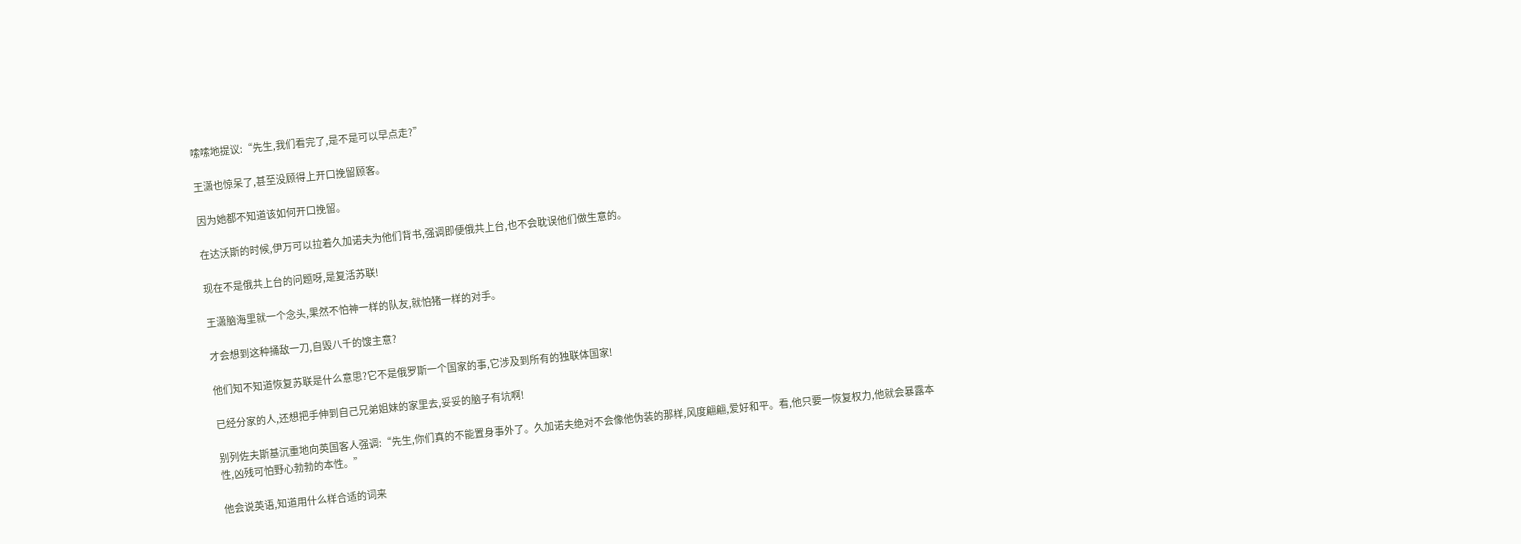嗦嗦地提议:“先生,我们看完了,是不是可以早点走?”

王潇也惊呆了,甚至没顾得上开口挽留顾客。

因为她都不知道该如何开口挽留。

在达沃斯的时候,伊万可以拉着久加诺夫为他们背书,强调即便俄共上台,也不会耽误他们做生意的。

现在不是俄共上台的问题呀,是复活苏联!

王潇脑海里就一个念头,果然不怕神一样的队友,就怕猪一样的对手。

才会想到这种捅敌一刀,自毁八千的馊主意?

他们知不知道恢复苏联是什么意思?它不是俄罗斯一个国家的事,它涉及到所有的独联体国家!

已经分家的人,还想把手伸到自己兄弟姐妹的家里去,妥妥的脑子有坑啊!

别列佐夫斯基沉重地向英国客人强调:“先生,你们真的不能置身事外了。久加诺夫绝对不会像他伪装的那样,风度翩翩,爱好和平。看,他只要一恢复权力,他就会暴露本性,凶残可怕野心勃勃的本性。”

他会说英语,知道用什么样合适的词来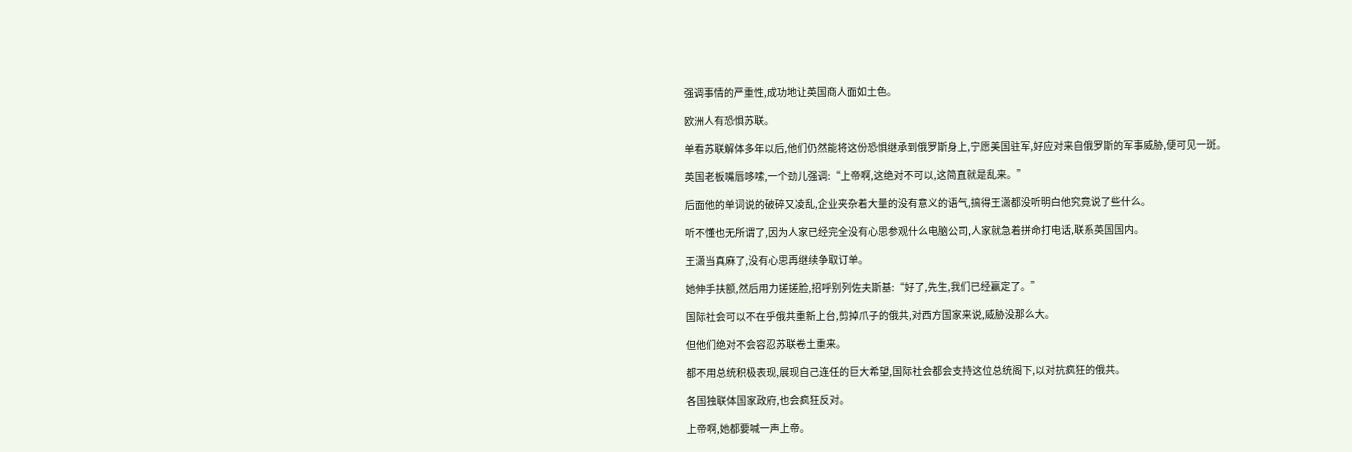强调事情的严重性,成功地让英国商人面如土色。

欧洲人有恐惧苏联。

单看苏联解体多年以后,他们仍然能将这份恐惧继承到俄罗斯身上,宁愿美国驻军,好应对来自俄罗斯的军事威胁,便可见一斑。

英国老板嘴唇哆嗦,一个劲儿强调:“上帝啊,这绝对不可以,这简直就是乱来。”

后面他的单词说的破碎又凌乱,企业夹杂着大量的没有意义的语气,搞得王潇都没听明白他究竟说了些什么。

听不懂也无所谓了,因为人家已经完全没有心思参观什么电脑公司,人家就急着拼命打电话,联系英国国内。

王潇当真麻了,没有心思再继续争取订单。

她伸手扶额,然后用力搓搓脸,招呼别列佐夫斯基:“好了,先生,我们已经赢定了。”

国际社会可以不在乎俄共重新上台,剪掉爪子的俄共,对西方国家来说,威胁没那么大。

但他们绝对不会容忍苏联卷土重来。

都不用总统积极表现,展现自己连任的巨大希望,国际社会都会支持这位总统阁下,以对抗疯狂的俄共。

各国独联体国家政府,也会疯狂反对。

上帝啊,她都要喊一声上帝。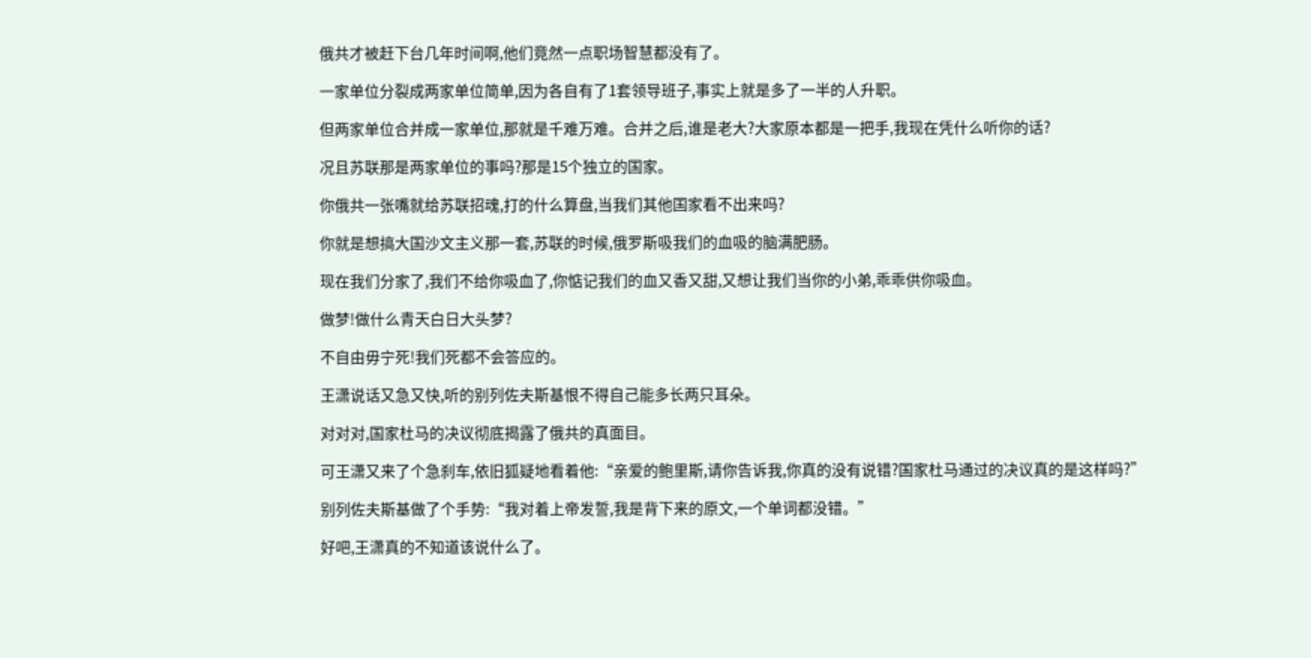俄共才被赶下台几年时间啊,他们竟然一点职场智慧都没有了。

一家单位分裂成两家单位简单,因为各自有了1套领导班子,事实上就是多了一半的人升职。

但两家单位合并成一家单位,那就是千难万难。合并之后,谁是老大?大家原本都是一把手,我现在凭什么听你的话?

况且苏联那是两家单位的事吗?那是15个独立的国家。

你俄共一张嘴就给苏联招魂,打的什么算盘,当我们其他国家看不出来吗?

你就是想搞大国沙文主义那一套,苏联的时候,俄罗斯吸我们的血吸的脑满肥肠。

现在我们分家了,我们不给你吸血了,你惦记我们的血又香又甜,又想让我们当你的小弟,乖乖供你吸血。

做梦!做什么青天白日大头梦?

不自由毋宁死!我们死都不会答应的。

王潇说话又急又快,听的别列佐夫斯基恨不得自己能多长两只耳朵。

对对对,国家杜马的决议彻底揭露了俄共的真面目。

可王潇又来了个急刹车,依旧狐疑地看着他:“亲爱的鲍里斯,请你告诉我,你真的没有说错?国家杜马通过的决议真的是这样吗?”

别列佐夫斯基做了个手势:“我对着上帝发誓,我是背下来的原文,一个单词都没错。”

好吧,王潇真的不知道该说什么了。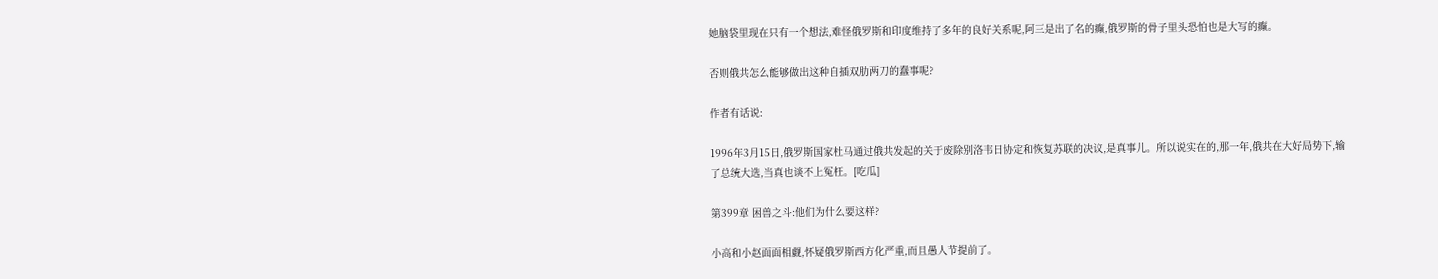她脑袋里现在只有一个想法,难怪俄罗斯和印度维持了多年的良好关系呢,阿三是出了名的癫,俄罗斯的骨子里头恐怕也是大写的癫。

否则俄共怎么能够做出这种自插双肋两刀的蠢事呢?

作者有话说:

1996年3月15日,俄罗斯国家杜马通过俄共发起的关于废除别洛韦日协定和恢复苏联的决议,是真事儿。所以说实在的,那一年,俄共在大好局势下,输了总统大选,当真也谈不上冤枉。[吃瓜]

第399章 困兽之斗:他们为什么要这样?

小高和小赵面面相觑,怀疑俄罗斯西方化严重,而且愚人节提前了。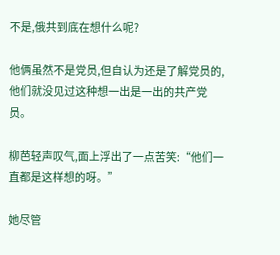不是,俄共到底在想什么呢?

他俩虽然不是党员,但自认为还是了解党员的,他们就没见过这种想一出是一出的共产党员。

柳芭轻声叹气,面上浮出了一点苦笑:“他们一直都是这样想的呀。”

她尽管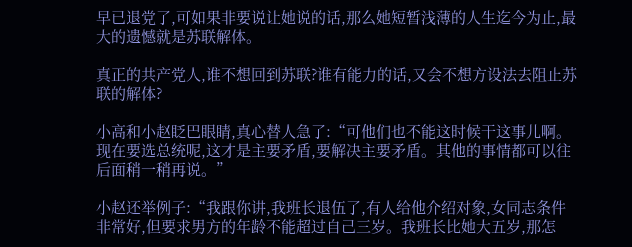早已退党了,可如果非要说让她说的话,那么她短暂浅薄的人生迄今为止,最大的遗憾就是苏联解体。

真正的共产党人,谁不想回到苏联?谁有能力的话,又会不想方设法去阻止苏联的解体?

小高和小赵眨巴眼睛,真心替人急了:“可他们也不能这时候干这事儿啊。现在要选总统呢,这才是主要矛盾,要解决主要矛盾。其他的事情都可以往后面稍一稍再说。”

小赵还举例子:“我跟你讲,我班长退伍了,有人给他介绍对象,女同志条件非常好,但要求男方的年龄不能超过自己三岁。我班长比她大五岁,那怎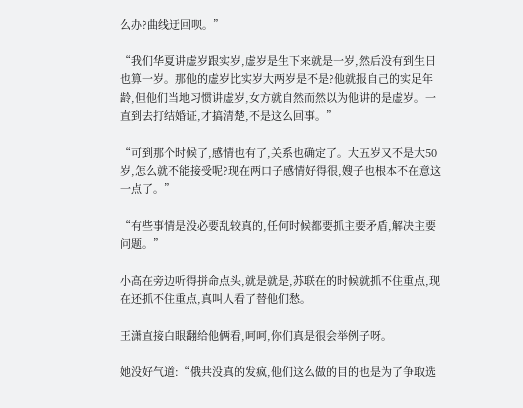么办?曲线迂回呗。”

“我们华夏讲虚岁跟实岁,虚岁是生下来就是一岁,然后没有到生日也算一岁。那他的虚岁比实岁大两岁是不是?他就报自己的实足年龄,但他们当地习惯讲虚岁,女方就自然而然以为他讲的是虚岁。一直到去打结婚证,才搞清楚,不是这么回事。”

“可到那个时候了,感情也有了,关系也确定了。大五岁又不是大50岁,怎么就不能接受呢?现在两口子感情好得很,嫂子也根本不在意这一点了。”

“有些事情是没必要乱较真的,任何时候都要抓主要矛盾,解决主要问题。”

小高在旁边听得拼命点头,就是就是,苏联在的时候就抓不住重点,现在还抓不住重点,真叫人看了替他们愁。

王潇直接白眼翻给他俩看,呵呵,你们真是很会举例子呀。

她没好气道:“俄共没真的发疯,他们这么做的目的也是为了争取选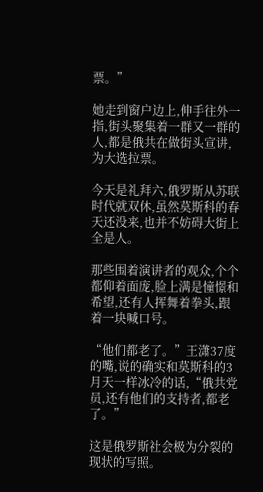票。”

她走到窗户边上,伸手往外一指,街头聚集着一群又一群的人,都是俄共在做街头宣讲,为大选拉票。

今天是礼拜六,俄罗斯从苏联时代就双休,虽然莫斯科的春天还没来,也并不妨碍大街上全是人。

那些围着演讲者的观众,个个都仰着面庞,脸上满是憧憬和希望,还有人挥舞着拳头,跟着一块喊口号。

“他们都老了。”王潇37度的嘴,说的确实和莫斯科的3月天一样冰冷的话,“俄共党员,还有他们的支持者,都老了。”

这是俄罗斯社会极为分裂的现状的写照。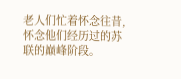老人们忙着怀念往昔,怀念他们经历过的苏联的巅峰阶段。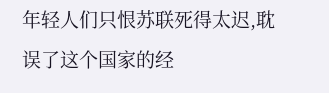年轻人们只恨苏联死得太迟,耽误了这个国家的经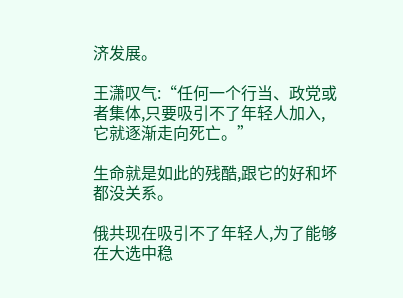济发展。

王潇叹气:“任何一个行当、政党或者集体,只要吸引不了年轻人加入,它就逐渐走向死亡。”

生命就是如此的残酷,跟它的好和坏都没关系。

俄共现在吸引不了年轻人,为了能够在大选中稳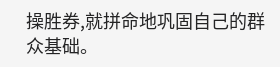操胜券,就拼命地巩固自己的群众基础。